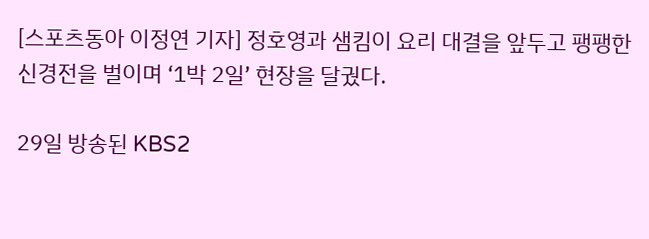[스포츠동아 이정연 기자] 정호영과 샘킴이 요리 대결을 앞두고 팽팽한 신경전을 벌이며 ‘1박 2일’ 현장을 달궜다.

29일 방송된 KBS2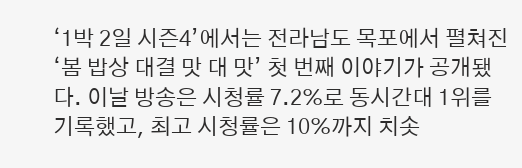‘1박 2일 시즌4’에서는 전라남도 목포에서 펼쳐진 ‘봄 밥상 대결 맛 대 맛’ 첫 번째 이야기가 공개됐다. 이날 방송은 시청률 7.2%로 동시간대 1위를 기록했고, 최고 시청률은 10%까지 치솟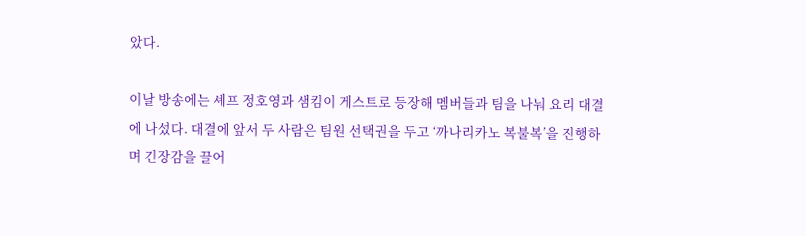았다.

이날 방송에는 셰프 정호영과 샘킴이 게스트로 등장해 멤버들과 팀을 나눠 요리 대결에 나섰다. 대결에 앞서 두 사람은 팀원 선택권을 두고 ‘까나리카노 복불복’을 진행하며 긴장감을 끌어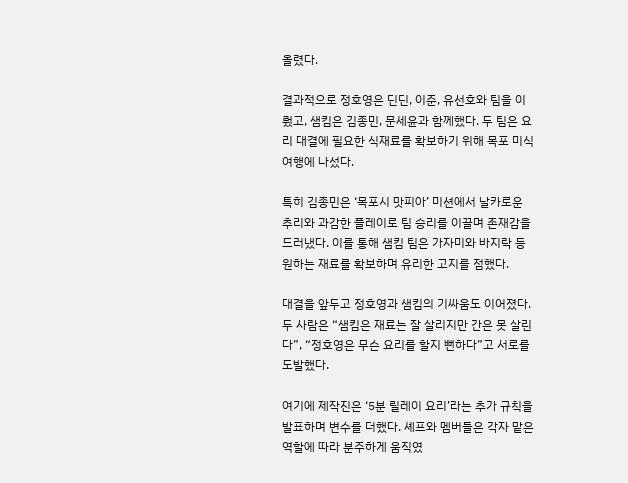올렸다.

결과적으로 정호영은 딘딘, 이준, 유선호와 팀을 이뤘고, 샘킴은 김종민, 문세윤과 함께했다. 두 팀은 요리 대결에 필요한 식재료를 확보하기 위해 목포 미식 여행에 나섰다.

특히 김종민은 ‘목포시 맛피아’ 미션에서 날카로운 추리와 과감한 플레이로 팀 승리를 이끌며 존재감을 드러냈다. 이를 통해 샘킴 팀은 가자미와 바지락 등 원하는 재료를 확보하며 유리한 고지를 점했다.

대결을 앞두고 정호영과 샘킴의 기싸움도 이어졌다. 두 사람은 “샘킴은 재료는 잘 살리지만 간은 못 살린다”, “정호영은 무슨 요리를 할지 뻔하다”고 서로를 도발했다.

여기에 제작진은 ‘5분 릴레이 요리’라는 추가 규칙을 발표하며 변수를 더했다. 셰프와 멤버들은 각자 맡은 역할에 따라 분주하게 움직였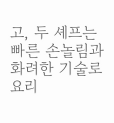고, 두 셰프는 빠른 손놀림과 화려한 기술로 요리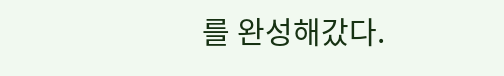를 완성해갔다.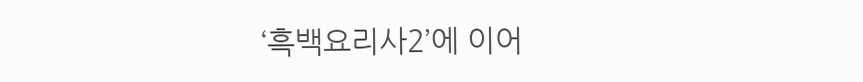‘흑백요리사2’에 이어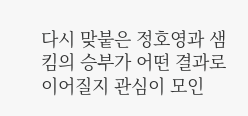다시 맞붙은 정호영과 샘킴의 승부가 어떤 결과로 이어질지 관심이 모인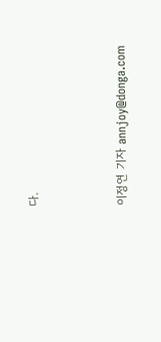다.



이정연 기자 annjoy@donga.com